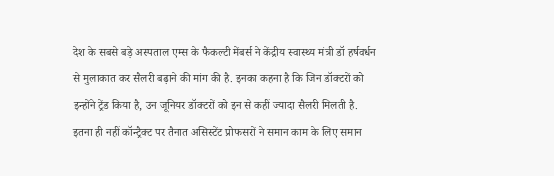देश के सबसे बड़े अस्पताल एम्स के फैकल्टी मेंबर्स ने केंद्रीय स्वास्थ्य मंत्री डॉ हर्षवर्धन से मुलाकात कर सैलरी बढ़ाने की मांग की है. इनका कहना है कि जिन डॉक्टरों को इन्होंने ट्रेंड किया है, उन जूनियर डॉक्टरों को इन से कहीं ज्यादा सैलरी मिलती है. इतना ही नहीं कॉन्ट्रैक्ट पर तैनात असिस्टेंट प्रोफसरों ने समान काम के लिए समान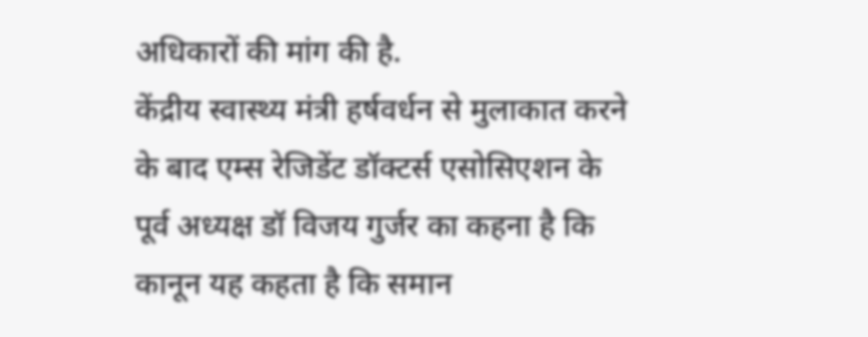अधिकारों की मांग की है.
केंद्रीय स्वास्थ्य मंत्री हर्षवर्धन से मुलाकात करने के बाद एम्स रेजिडेंट डॉक्टर्स एसोसिएशन के पूर्व अध्यक्ष डॉ विजय गुर्जर का कहना है कि कानून यह कहता है कि समान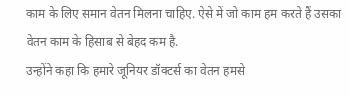काम के लिए समान वेतन मिलना चाहिए. ऐसे में जो काम हम करते हैं उसका वेतन काम के हिसाब से बेहद कम है.
उन्होंने कहा कि हमारे जूनियर डॉक्टर्स का वेतन हमसे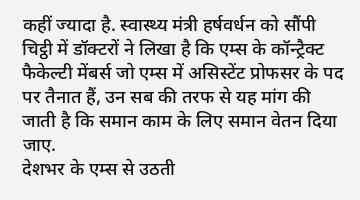कहीं ज्यादा है. स्वास्थ्य मंत्री हर्षवर्धन को सौंपी चिट्ठी में डॉक्टरों ने लिखा है कि एम्स के कॉन्ट्रैक्ट फैकेल्टी मेंबर्स जो एम्स में असिस्टेंट प्रोफसर के पद पर तैनात हैं, उन सब की तरफ से यह मांग की जाती है कि समान काम के लिए समान वेतन दिया जाए.
देशभर के एम्स से उठती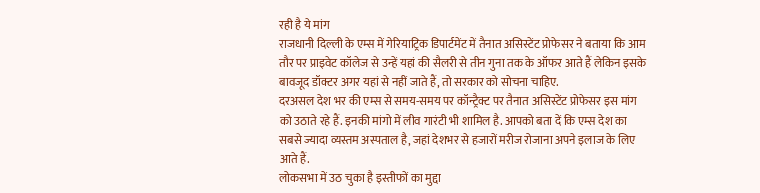रही है ये मांग
राजधानी दिल्ली के एम्स में गेरियाट्रिक डिपार्टमेंट में तैनात असिस्टेंट प्रोफेसर ने बताया कि आम तौर पर प्राइवेट कॉलेज से उन्हें यहां की सैलरी से तीन गुना तक के ऑफर आते हैं लेकिन इसके बावजूद डॉक्टर अगर यहां से नहीं जाते हैं, तो सरकार को सोचना चाहिए.
दरअसल देश भर की एम्स से समय-समय पर कॉन्ट्रैक्ट पर तैनात असिस्टेंट प्रोफेसर इस मांग को उठाते रहे हैं. इनकी मांगो में लीव गारंटी भी शामिल है. आपको बता दें कि एम्स देश का सबसे ज्यादा व्यस्तम अस्पताल है, जहां देशभर से हजारों मरीज रोजाना अपने इलाज के लिए आते हैं.
लोकसभा में उठ चुका है इस्तीफों का मुद्दा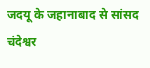जदयू के जहानाबाद से सांसद चंदेश्वर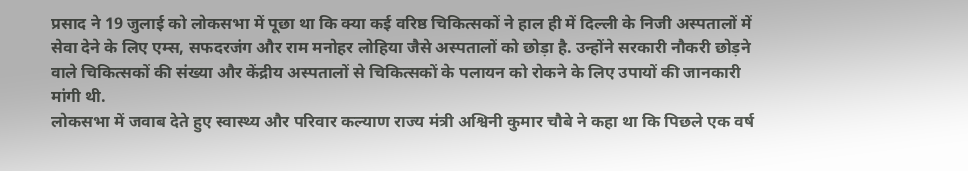प्रसाद ने 19 जुलाई को लोकसभा में पूछा था कि क्या कई वरिष्ठ चिकित्सकों ने हाल ही में दिल्ली के निजी अस्पतालों में सेवा देने के लिए एम्स, सफदरजंग और राम मनोहर लोहिया जैसे अस्पतालों को छोड़ा है. उन्होंने सरकारी नौकरी छोड़ने वाले चिकित्सकों की संख्या और केंद्रीय अस्पतालों से चिकित्सकों के पलायन को रोकने के लिए उपायों की जानकारी मांगी थी.
लोकसभा में जवाब देते हुए स्वास्थ्य और परिवार कल्याण राज्य मंत्री अश्विनी कुमार चौबे ने कहा था कि पिछले एक वर्ष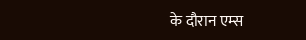के दौरान एम्स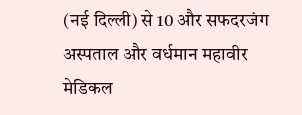(नई दिल्ली) से 10 और सफदरजंग अस्पताल और वर्धमान महावीर मेडिकल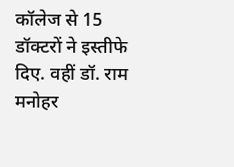कॉलेज से 15 डॉक्टरों ने इस्तीफे दिए. वहीं डॉ. राम मनोहर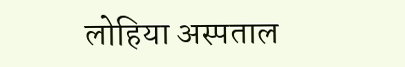लोहिया अस्पताल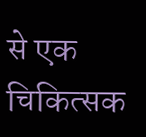से एक चिकित्सक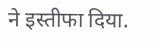ने इस्तीफा दिया.